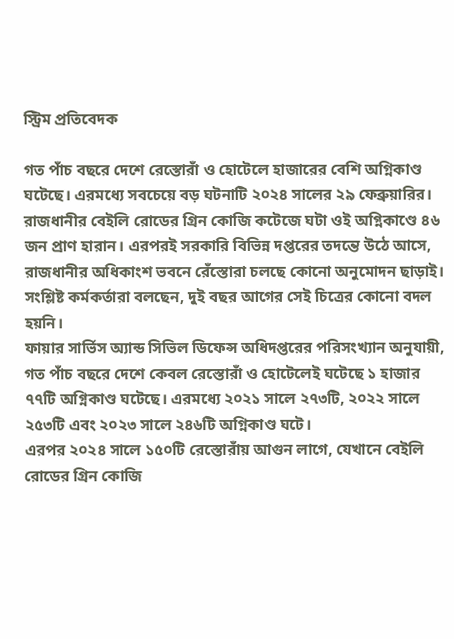স্ট্রিম প্রতিবেদক

গত পাঁচ বছরে দেশে রেস্তোরাঁ ও হোটেলে হাজারের বেশি অগ্নিকাণ্ড ঘটেছে। এরমধ্যে সবচেয়ে বড় ঘটনাটি ২০২৪ সালের ২৯ ফেব্রুয়ারির। রাজধানীর বেইলি রোডের গ্রিন কোজি কটেজে ঘটা ওই অগ্নিকাণ্ডে ৪৬ জন প্রাণ হারান। এরপরই সরকারি বিভিন্ন দপ্তরের তদন্তে উঠে আসে, রাজধানীর অধিকাংশ ভবনে রেঁস্তোরা চলছে কোনো অনুমোদন ছাড়াই। সংশ্লিষ্ট কর্মকর্তারা বলছেন, দুই বছর আগের সেই চিত্রের কোনো বদল হয়নি।
ফায়ার সার্ভিস অ্যান্ড সিভিল ডিফেন্স অধিদপ্তরের পরিসংখ্যান অনুযায়ী, গত পাঁচ বছরে দেশে কেবল রেস্তোরাঁ ও হোটেলেই ঘটেছে ১ হাজার ৭৭টি অগ্নিকাণ্ড ঘটেছে। এরমধ্যে ২০২১ সালে ২৭৩টি, ২০২২ সালে ২৫৩টি এবং ২০২৩ সালে ২৪৬টি অগ্নিকাণ্ড ঘটে।
এরপর ২০২৪ সালে ১৫০টি রেস্তোরাঁয় আগুন লাগে, যেখানে বেইলি রোডের গ্রিন কোজি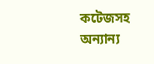কটেজসহ অন্যান্য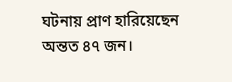ঘটনায় প্রাণ হারিয়েছেন অন্তত ৪৭ জন।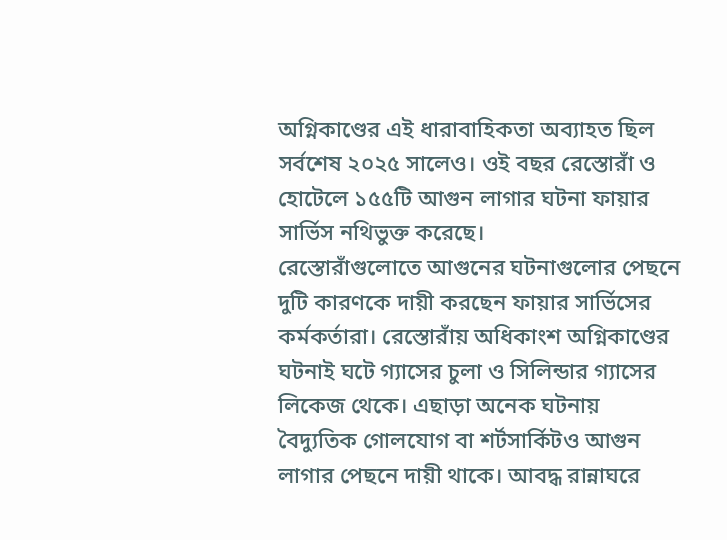অগ্নিকাণ্ডের এই ধারাবাহিকতা অব্যাহত ছিল সর্বশেষ ২০২৫ সালেও। ওই বছর রেস্তোরাঁ ও হোটেলে ১৫৫টি আগুন লাগার ঘটনা ফায়ার সার্ভিস নথিভুক্ত করেছে।
রেস্তোরাঁগুলোতে আগুনের ঘটনাগুলোর পেছনে দুটি কারণকে দায়ী করছেন ফায়ার সার্ভিসের কর্মকর্তারা। রেস্তোরাঁয় অধিকাংশ অগ্নিকাণ্ডের ঘটনাই ঘটে গ্যাসের চুলা ও সিলিন্ডার গ্যাসের লিকেজ থেকে। এছাড়া অনেক ঘটনায় বৈদ্যুতিক গোলযোগ বা শর্টসার্কিটও আগুন লাগার পেছনে দায়ী থাকে। আবদ্ধ রান্নাঘরে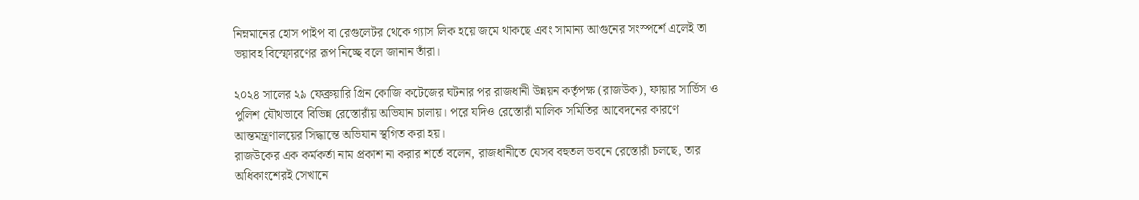নিম্নমানের হোস পাইপ বা রেগুলেটর থেকে গ্যাস লিক হয়ে জমে থাকছে এবং সামান্য আগুনের সংস্পর্শে এলেই তা ভয়াবহ বিস্ফোরণের রূপ নিচ্ছে বলে জানান তাঁরা।

২০২৪ সালের ২৯ ফেব্রুয়ারি গ্রিন কোজি কটেজের ঘটনার পর রাজধানী উন্নয়ন কর্তৃপক্ষ (রাজউক), ফায়ার সার্ভিস ও পুলিশ যৌথভাবে বিভিন্ন রেস্তোরাঁয় অভিযান চালায়। পরে যদিও রেস্তোরাঁ মালিক সমিতির আবেদনের কারণে আন্তমন্ত্রণালয়ের সিদ্ধান্তে অভিযান স্থগিত করা হয়।
রাজউকের এক কর্মকর্তা নাম প্রকাশ না করার শর্তে বলেন, রাজধানীতে যেসব বহুতল ভবনে রেস্তোরাঁ চলছে, তার অধিকাংশেরই সেখানে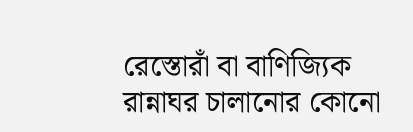রেস্তোরাঁ বা বাণিজ্যিক রান্নাঘর চালানোর কোনো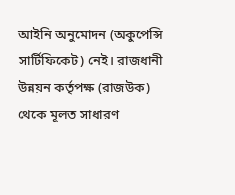আইনি অনুমোদন (অকুপেন্সি সার্টিফিকেট) নেই। রাজধানী উন্নয়ন কর্তৃপক্ষ (রাজউক) থেকে মূলত সাধারণ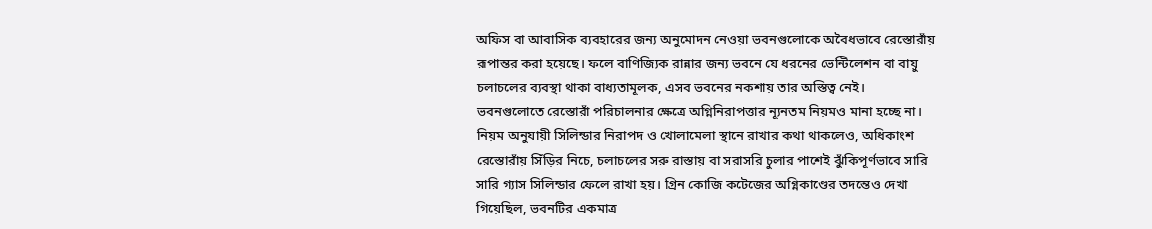অফিস বা আবাসিক ব্যবহারের জন্য অনুমোদন নেওয়া ভবনগুলোকে অবৈধভাবে রেস্তোরাঁয় রূপান্তর করা হয়েছে। ফলে বাণিজ্যিক রান্নার জন্য ভবনে যে ধরনের ভেন্টিলেশন বা বায়ু চলাচলের ব্যবস্থা থাকা বাধ্যতামূলক, এসব ভবনের নকশায় তার অস্তিত্ব নেই।
ভবনগুলোতে রেস্তোরাঁ পরিচালনার ক্ষেত্রে অগ্নিনিরাপত্তার ন্যূনতম নিয়মও মানা হচ্ছে না। নিয়ম অনুযায়ী সিলিন্ডার নিরাপদ ও খোলামেলা স্থানে রাখার কথা থাকলেও, অধিকাংশ রেস্তোরাঁয় সিঁড়ির নিচে, চলাচলের সরু রাস্তায় বা সরাসরি চুলার পাশেই ঝুঁকিপূর্ণভাবে সারি সারি গ্যাস সিলিন্ডার ফেলে রাখা হয়। গ্রিন কোজি কটেজের অগ্নিকাণ্ডের তদন্তেও দেখা গিয়েছিল, ভবনটির একমাত্র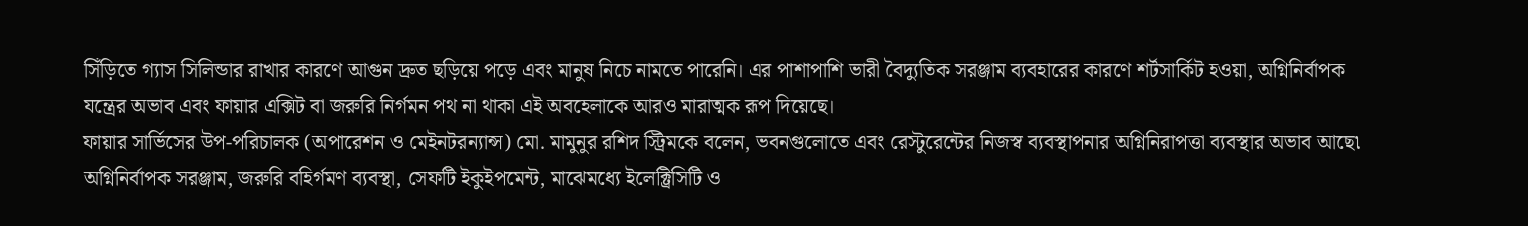সিঁড়িতে গ্যাস সিলিন্ডার রাখার কারণে আগুন দ্রুত ছড়িয়ে পড়ে এবং মানুষ নিচে নামতে পারেনি। এর পাশাপাশি ভারী বৈদ্যুতিক সরঞ্জাম ব্যবহারের কারণে শর্টসার্কিট হওয়া, অগ্নিনির্বাপক যন্ত্রের অভাব এবং ফায়ার এক্সিট বা জরুরি নির্গমন পথ না থাকা এই অবহেলাকে আরও মারাত্মক রূপ দিয়েছে।
ফায়ার সার্ভিসের উপ-পরিচালক (অপারেশন ও মেইনটরন্যান্স) মো. মামুনুর রশিদ স্ট্রিমকে বলেন, ভবনগুলোতে এবং রেস্টুরেন্টের নিজস্ব ব্যবস্থাপনার অগ্নিনিরাপত্তা ব্যবস্থার অভাব আছে৷ অগ্নিনির্বাপক সরঞ্জাম, জরুরি বহির্গমণ ব্যবস্থা, সেফটি ইকুইপমেন্ট, মাঝেমধ্যে ইলেক্ট্রিসিটি ও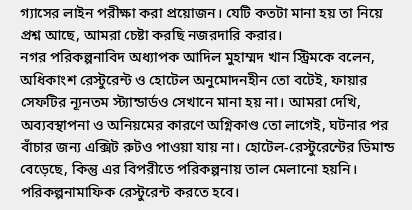গ্যাসের লাইন পরীক্ষা করা প্রয়োজন। যেটি কতটা মানা হয় তা নিয়ে প্রশ্ন আছে, আমরা চেষ্টা করছি নজরদারি করার।
নগর পরিকল্পনাবিদ অধ্যাপক আদিল মুহাম্মদ খান স্ট্রিমকে বলেন, অধিকাংশ রেস্টুরেন্ট ও হোটেল অনুমোদনহীন তো বটেই, ফায়ার সেফটির ন্যূনতম স্ট্যান্ডার্ডও সেখানে মানা হয় না। আমরা দেখি, অব্যবস্থাপনা ও অনিয়মের কারণে অগ্নিকাণ্ড তো লাগেই, ঘটনার পর বাঁচার জন্য এক্সিট রুটও পাওয়া যায় না। হোটেল-রেস্টুরেন্টের ডিমান্ড বেড়েছে, কিন্তু এর বিপরীতে পরিকল্পনায় তাল মেলানো হয়নি। পরিকল্পনামাফিক রেস্টুরেন্ট করতে হবে।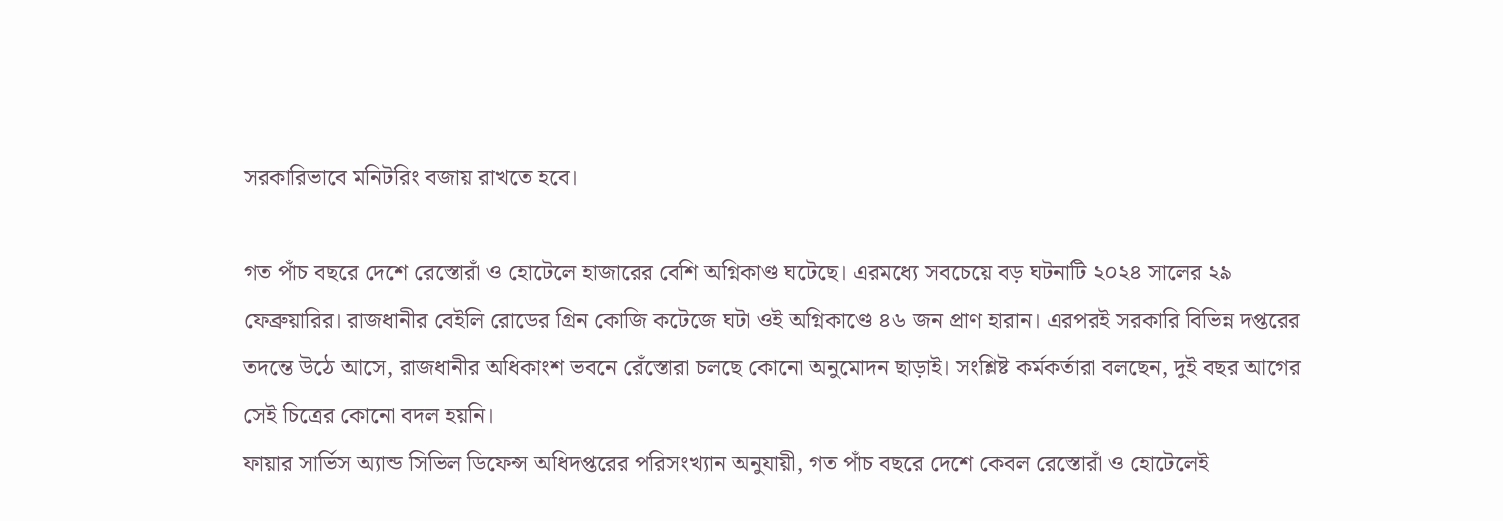সরকারিভাবে মনিটরিং বজায় রাখতে হবে।

গত পাঁচ বছরে দেশে রেস্তোরাঁ ও হোটেলে হাজারের বেশি অগ্নিকাণ্ড ঘটেছে। এরমধ্যে সবচেয়ে বড় ঘটনাটি ২০২৪ সালের ২৯ ফেব্রুয়ারির। রাজধানীর বেইলি রোডের গ্রিন কোজি কটেজে ঘটা ওই অগ্নিকাণ্ডে ৪৬ জন প্রাণ হারান। এরপরই সরকারি বিভিন্ন দপ্তরের তদন্তে উঠে আসে, রাজধানীর অধিকাংশ ভবনে রেঁস্তোরা চলছে কোনো অনুমোদন ছাড়াই। সংশ্লিষ্ট কর্মকর্তারা বলছেন, দুই বছর আগের সেই চিত্রের কোনো বদল হয়নি।
ফায়ার সার্ভিস অ্যান্ড সিভিল ডিফেন্স অধিদপ্তরের পরিসংখ্যান অনুযায়ী, গত পাঁচ বছরে দেশে কেবল রেস্তোরাঁ ও হোটেলেই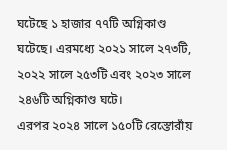ঘটেছে ১ হাজার ৭৭টি অগ্নিকাণ্ড ঘটেছে। এরমধ্যে ২০২১ সালে ২৭৩টি, ২০২২ সালে ২৫৩টি এবং ২০২৩ সালে ২৪৬টি অগ্নিকাণ্ড ঘটে।
এরপর ২০২৪ সালে ১৫০টি রেস্তোরাঁয়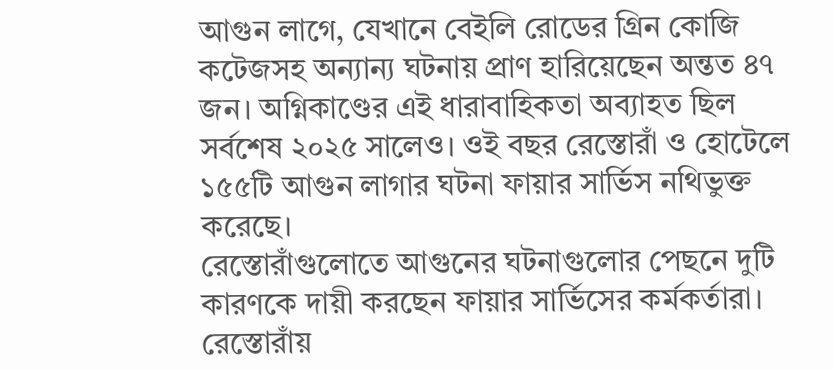আগুন লাগে, যেখানে বেইলি রোডের গ্রিন কোজি কটেজসহ অন্যান্য ঘটনায় প্রাণ হারিয়েছেন অন্তত ৪৭ জন। অগ্নিকাণ্ডের এই ধারাবাহিকতা অব্যাহত ছিল সর্বশেষ ২০২৫ সালেও। ওই বছর রেস্তোরাঁ ও হোটেলে ১৫৫টি আগুন লাগার ঘটনা ফায়ার সার্ভিস নথিভুক্ত করেছে।
রেস্তোরাঁগুলোতে আগুনের ঘটনাগুলোর পেছনে দুটি কারণকে দায়ী করছেন ফায়ার সার্ভিসের কর্মকর্তারা। রেস্তোরাঁয়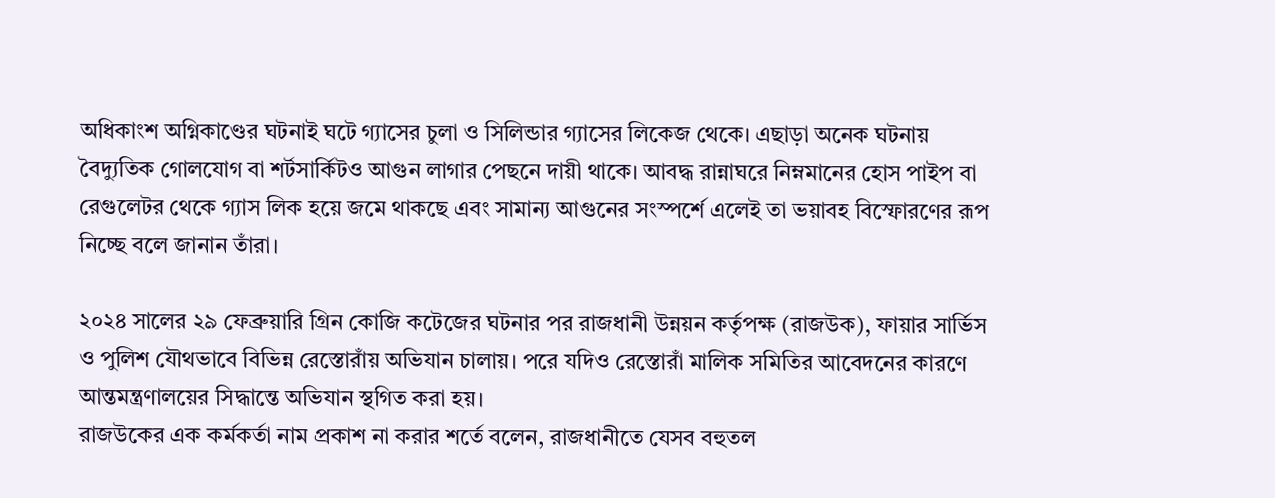অধিকাংশ অগ্নিকাণ্ডের ঘটনাই ঘটে গ্যাসের চুলা ও সিলিন্ডার গ্যাসের লিকেজ থেকে। এছাড়া অনেক ঘটনায় বৈদ্যুতিক গোলযোগ বা শর্টসার্কিটও আগুন লাগার পেছনে দায়ী থাকে। আবদ্ধ রান্নাঘরে নিম্নমানের হোস পাইপ বা রেগুলেটর থেকে গ্যাস লিক হয়ে জমে থাকছে এবং সামান্য আগুনের সংস্পর্শে এলেই তা ভয়াবহ বিস্ফোরণের রূপ নিচ্ছে বলে জানান তাঁরা।

২০২৪ সালের ২৯ ফেব্রুয়ারি গ্রিন কোজি কটেজের ঘটনার পর রাজধানী উন্নয়ন কর্তৃপক্ষ (রাজউক), ফায়ার সার্ভিস ও পুলিশ যৌথভাবে বিভিন্ন রেস্তোরাঁয় অভিযান চালায়। পরে যদিও রেস্তোরাঁ মালিক সমিতির আবেদনের কারণে আন্তমন্ত্রণালয়ের সিদ্ধান্তে অভিযান স্থগিত করা হয়।
রাজউকের এক কর্মকর্তা নাম প্রকাশ না করার শর্তে বলেন, রাজধানীতে যেসব বহুতল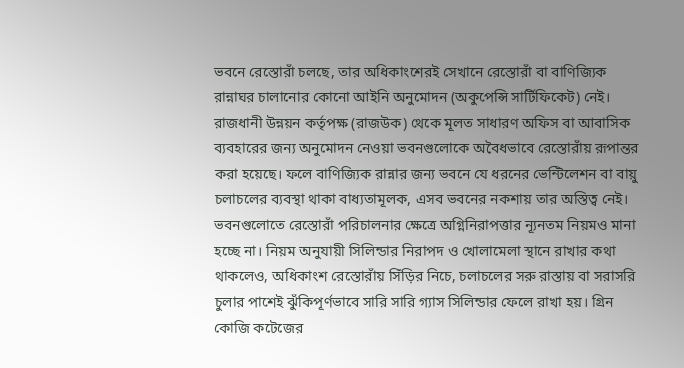ভবনে রেস্তোরাঁ চলছে, তার অধিকাংশেরই সেখানে রেস্তোরাঁ বা বাণিজ্যিক রান্নাঘর চালানোর কোনো আইনি অনুমোদন (অকুপেন্সি সার্টিফিকেট) নেই। রাজধানী উন্নয়ন কর্তৃপক্ষ (রাজউক) থেকে মূলত সাধারণ অফিস বা আবাসিক ব্যবহারের জন্য অনুমোদন নেওয়া ভবনগুলোকে অবৈধভাবে রেস্তোরাঁয় রূপান্তর করা হয়েছে। ফলে বাণিজ্যিক রান্নার জন্য ভবনে যে ধরনের ভেন্টিলেশন বা বায়ু চলাচলের ব্যবস্থা থাকা বাধ্যতামূলক, এসব ভবনের নকশায় তার অস্তিত্ব নেই।
ভবনগুলোতে রেস্তোরাঁ পরিচালনার ক্ষেত্রে অগ্নিনিরাপত্তার ন্যূনতম নিয়মও মানা হচ্ছে না। নিয়ম অনুযায়ী সিলিন্ডার নিরাপদ ও খোলামেলা স্থানে রাখার কথা থাকলেও, অধিকাংশ রেস্তোরাঁয় সিঁড়ির নিচে, চলাচলের সরু রাস্তায় বা সরাসরি চুলার পাশেই ঝুঁকিপূর্ণভাবে সারি সারি গ্যাস সিলিন্ডার ফেলে রাখা হয়। গ্রিন কোজি কটেজের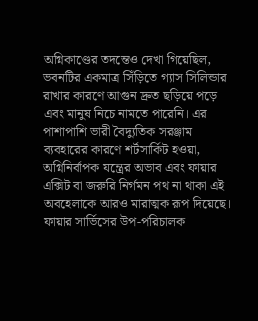অগ্নিকাণ্ডের তদন্তেও দেখা গিয়েছিল, ভবনটির একমাত্র সিঁড়িতে গ্যাস সিলিন্ডার রাখার কারণে আগুন দ্রুত ছড়িয়ে পড়ে এবং মানুষ নিচে নামতে পারেনি। এর পাশাপাশি ভারী বৈদ্যুতিক সরঞ্জাম ব্যবহারের কারণে শর্টসার্কিট হওয়া, অগ্নিনির্বাপক যন্ত্রের অভাব এবং ফায়ার এক্সিট বা জরুরি নির্গমন পথ না থাকা এই অবহেলাকে আরও মারাত্মক রূপ দিয়েছে।
ফায়ার সার্ভিসের উপ-পরিচালক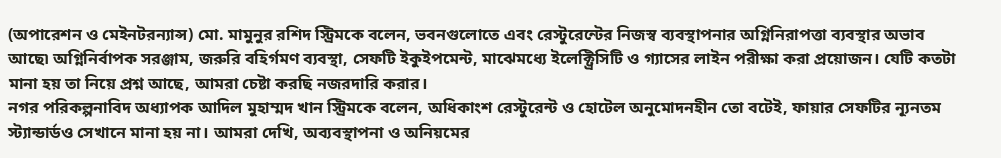(অপারেশন ও মেইনটরন্যান্স) মো. মামুনুর রশিদ স্ট্রিমকে বলেন, ভবনগুলোতে এবং রেস্টুরেন্টের নিজস্ব ব্যবস্থাপনার অগ্নিনিরাপত্তা ব্যবস্থার অভাব আছে৷ অগ্নিনির্বাপক সরঞ্জাম, জরুরি বহির্গমণ ব্যবস্থা, সেফটি ইকুইপমেন্ট, মাঝেমধ্যে ইলেক্ট্রিসিটি ও গ্যাসের লাইন পরীক্ষা করা প্রয়োজন। যেটি কতটা মানা হয় তা নিয়ে প্রশ্ন আছে, আমরা চেষ্টা করছি নজরদারি করার।
নগর পরিকল্পনাবিদ অধ্যাপক আদিল মুহাম্মদ খান স্ট্রিমকে বলেন, অধিকাংশ রেস্টুরেন্ট ও হোটেল অনুমোদনহীন তো বটেই, ফায়ার সেফটির ন্যূনতম স্ট্যান্ডার্ডও সেখানে মানা হয় না। আমরা দেখি, অব্যবস্থাপনা ও অনিয়মের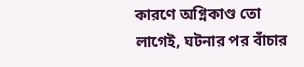কারণে অগ্নিকাণ্ড তো লাগেই, ঘটনার পর বাঁচার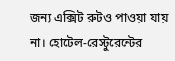জন্য এক্সিট রুটও পাওয়া যায় না। হোটেল-রেস্টুরেন্টের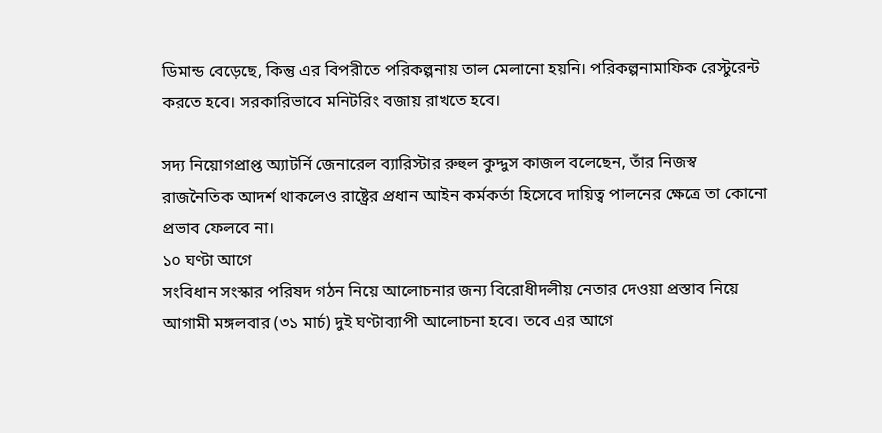ডিমান্ড বেড়েছে, কিন্তু এর বিপরীতে পরিকল্পনায় তাল মেলানো হয়নি। পরিকল্পনামাফিক রেস্টুরেন্ট করতে হবে। সরকারিভাবে মনিটরিং বজায় রাখতে হবে।

সদ্য নিয়োগপ্রাপ্ত অ্যাটর্নি জেনারেল ব্যারিস্টার রুহুল কুদ্দুস কাজল বলেছেন, তাঁর নিজস্ব রাজনৈতিক আদর্শ থাকলেও রাষ্ট্রের প্রধান আইন কর্মকর্তা হিসেবে দায়িত্ব পালনের ক্ষেত্রে তা কোনো প্রভাব ফেলবে না।
১০ ঘণ্টা আগে
সংবিধান সংস্কার পরিষদ গঠন নিয়ে আলোচনার জন্য বিরোধীদলীয় নেতার দেওয়া প্রস্তাব নিয়ে আগামী মঙ্গলবার (৩১ মার্চ) দুই ঘণ্টাব্যাপী আলোচনা হবে। তবে এর আগে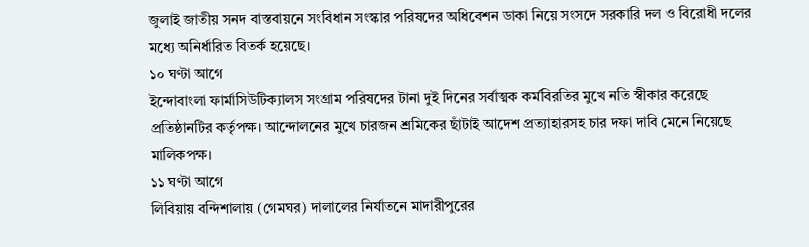জুলাই জাতীয় সনদ বাস্তবায়নে সংবিধান সংস্কার পরিষদের অধিবেশন ডাকা নিয়ে সংসদে সরকারি দল ও বিরোধী দলের মধ্যে অনির্ধারিত বিতর্ক হয়েছে।
১০ ঘণ্টা আগে
ইন্দোবাংলা ফার্মাসিউটিক্যালস সংগ্রাম পরিষদের টানা দুই দিনের সর্বাত্মক কর্মবিরতির মুখে নতি স্বীকার করেছে প্রতিষ্ঠানটির কর্তৃপক্ষ। আন্দোলনের মুখে চারজন শ্রমিকের ছাঁটাই আদেশ প্রত্যাহারসহ চার দফা দাবি মেনে নিয়েছে মালিকপক্ষ।
১১ ঘণ্টা আগে
লিবিয়ায় বন্দিশালায় (গেমঘর) দালালের নির্যাতনে মাদারীপুরের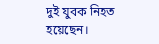দুই যুবক নিহত হয়েছেন।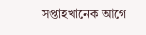সপ্তাহখানেক আগে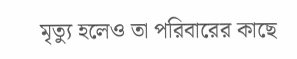মৃত্যু হলেও তা পরিবারের কাছে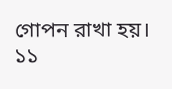গোপন রাখা হয়।
১১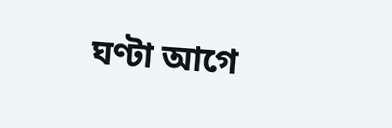ঘণ্টা আগে